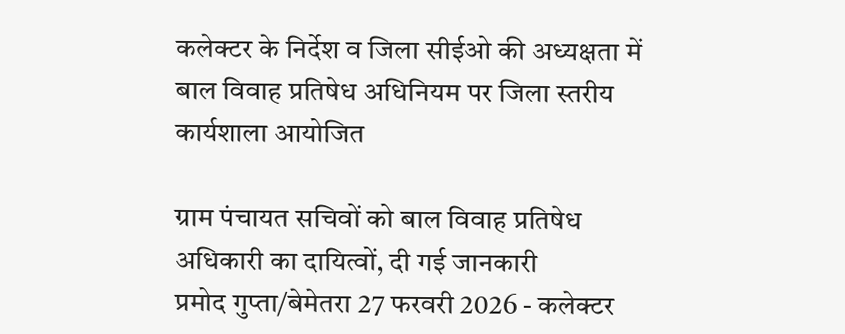कलेक्टर के निर्देश व जिला सीईओ की अध्यक्षता में बाल विवाह प्रतिषेध अधिनियम पर जिला स्तरीय कार्यशाला आयोजित

ग्राम पंचायत सचिवों को बाल विवाह प्रतिषेध अधिकारी का दायित्वों, दी गई जानकारी
प्रमोद गुप्ता/बेमेतरा 27 फरवरी 2026 - कलेक्टर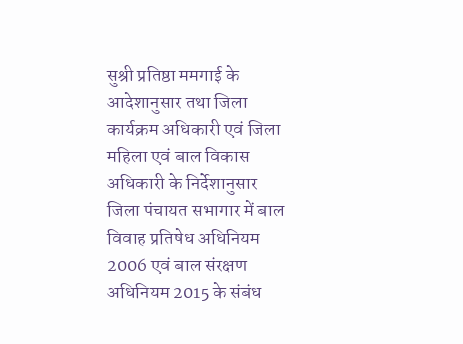सुश्री प्रतिष्ठा ममगाई के आदेशानुसार तथा जिला कार्यक्रम अधिकारी एवं जिला महिला एवं बाल विकास अधिकारी के निर्देशानुसार जिला पंचायत सभागार में बाल विवाह प्रतिषेध अधिनियम 2006 एवं बाल संरक्षण अधिनियम 2015 के संबंध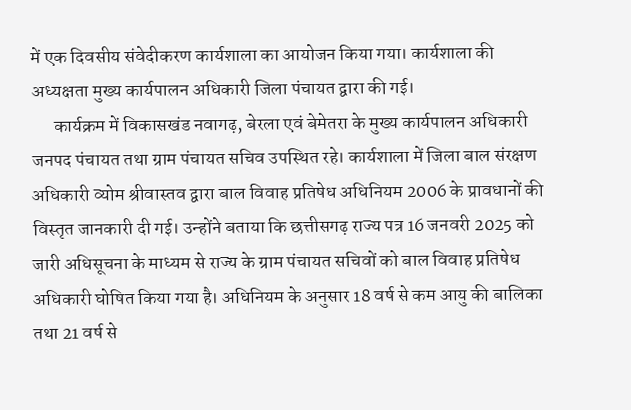में एक दिवसीय संवेदीकरण कार्यशाला का आयोजन किया गया। कार्यशाला की अध्यक्षता मुख्य कार्यपालन अधिकारी जिला पंचायत द्वारा की गई।
      कार्यक्रम में विकासखंड नवागढ़, बेरला एवं बेमेतरा के मुख्य कार्यपालन अधिकारी जनपद पंचायत तथा ग्राम पंचायत सचिव उपस्थित रहे। कार्यशाला में जिला बाल संरक्षण अधिकारी व्योम श्रीवास्तव द्वारा बाल विवाह प्रतिषेध अधिनियम 2006 के प्रावधानों की विस्तृत जानकारी दी गई। उन्होंने बताया कि छत्तीसगढ़ राज्य पत्र 16 जनवरी 2025 को जारी अधिसूचना के माध्यम से राज्य के ग्राम पंचायत सचिवों को बाल विवाह प्रतिषेध अधिकारी घोषित किया गया है। अधिनियम के अनुसार 18 वर्ष से कम आयु की बालिका तथा 21 वर्ष से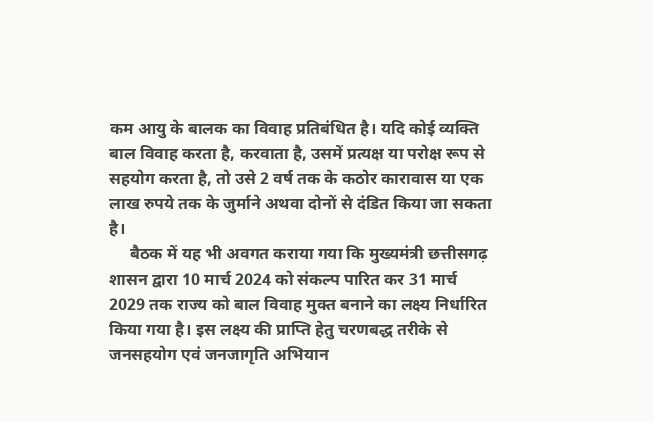कम आयु के बालक का विवाह प्रतिबंधित है। यदि कोई व्यक्ति बाल विवाह करता है, करवाता है, उसमें प्रत्यक्ष या परोक्ष रूप से सहयोग करता है, तो उसे 2 वर्ष तक के कठोर कारावास या एक लाख रुपये तक के जुर्माने अथवा दोनों से दंडित किया जा सकता है।
     बैठक में यह भी अवगत कराया गया कि मुख्यमंत्री छत्तीसगढ़ शासन द्वारा 10 मार्च 2024 को संकल्प पारित कर 31 मार्च 2029 तक राज्य को बाल विवाह मुक्त बनाने का लक्ष्य निर्धारित किया गया है। इस लक्ष्य की प्राप्ति हेतु चरणबद्ध तरीके से जनसहयोग एवं जनजागृति अभियान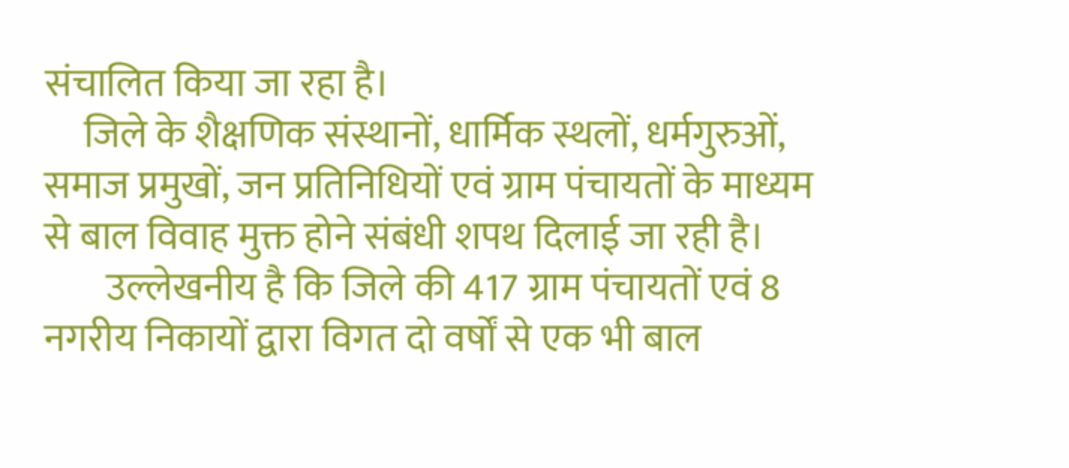संचालित किया जा रहा है।
     जिले के शैक्षणिक संस्थानों, धार्मिक स्थलों, धर्मगुरुओं, समाज प्रमुखों, जन प्रतिनिधियों एवं ग्राम पंचायतों के माध्यम से बाल विवाह मुक्त होने संबंधी शपथ दिलाई जा रही है।
        उल्लेखनीय है कि जिले की 417 ग्राम पंचायतों एवं 8 नगरीय निकायों द्वारा विगत दो वर्षों से एक भी बाल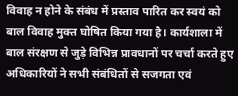विवाह न होने के संबंध में प्रस्ताव पारित कर स्वयं को बाल विवाह मुक्त घोषित किया गया है। कार्यशाला में बाल संरक्षण से जुड़े विभिन्न प्रावधानों पर चर्चा करते हुए अधिकारियों ने सभी संबंधितों से सजगता एवं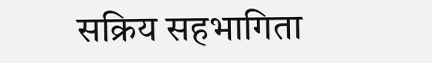सक्रिय सहभागिता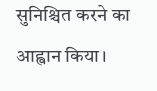सुनिश्चित करने का आह्वान किया।